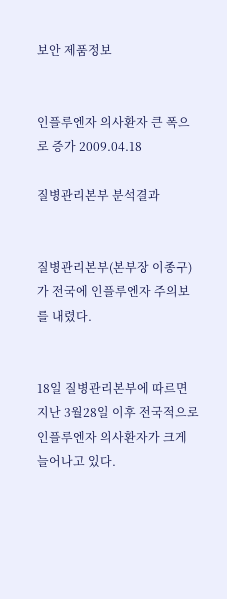보안 제품정보


인플루엔자 의사환자 큰 폭으로 증가 2009.04.18

질병관리본부 분석결과


질병관리본부(본부장 이종구)가 전국에 인플루엔자 주의보를 내렸다.


18일 질병관리본부에 따르면 지난 3월28일 이후 전국적으로 인플루엔자 의사환자가 크게 늘어나고 있다.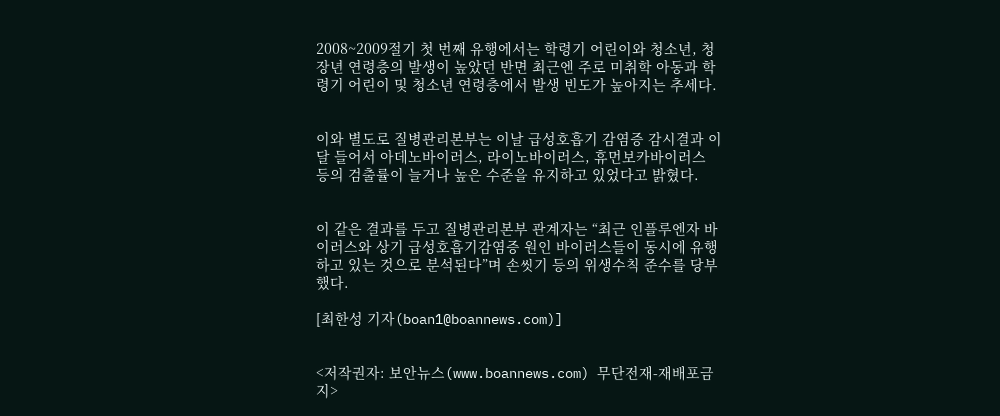2008~2009절기 첫 번째 유행에서는 학령기 어린이와 청소년, 청장년 연령층의 발생이 높았던 반면 최근엔 주로 미취학 아동과 학령기 어린이 및 청소년 연령층에서 발생 빈도가 높아지는 추세다.


이와 별도로 질병관리본부는 이날 급성호흡기 감염증 감시결과 이달 들어서 아데노바이러스, 라이노바이러스, 휴먼보카바이러스 등의 검출률이 늘거나 높은 수준을 유지하고 있었다고 밝혔다.


이 같은 결과를 두고 질병관리본부 관계자는 “최근 인플루엔자 바이러스와 상기 급성호흡기감염증 원인 바이러스들이 동시에 유행하고 있는 것으로 분석된다”며 손씻기 등의 위생수칙 준수를 당부했다.

[최한성 기자(boan1@boannews.com)]


<저작권자: 보안뉴스(www.boannews.com) 무단전재-재배포금지>